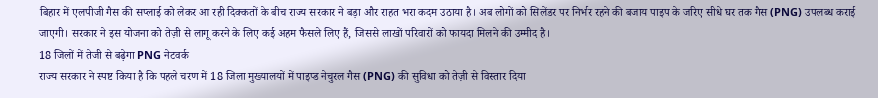बिहार में एलपीजी गैस की सप्लाई को लेकर आ रही दिक्कतों के बीच राज्य सरकार ने बड़ा और राहत भरा कदम उठाया है। अब लोगों को सिलेंडर पर निर्भर रहने की बजाय पाइप के जरिए सीधे घर तक गैस (PNG) उपलब्ध कराई जाएगी। सरकार ने इस योजना को तेज़ी से लागू करने के लिए कई अहम फैसले लिए हैं, जिससे लाखों परिवारों को फायदा मिलने की उम्मीद है।
18 जिलों में तेजी से बढ़ेगा PNG नेटवर्क
राज्य सरकार ने स्पष्ट किया है कि पहले चरण में 18 जिला मुख्यालयों में पाइप्ड नेचुरल गैस (PNG) की सुविधा को तेज़ी से विस्तार दिया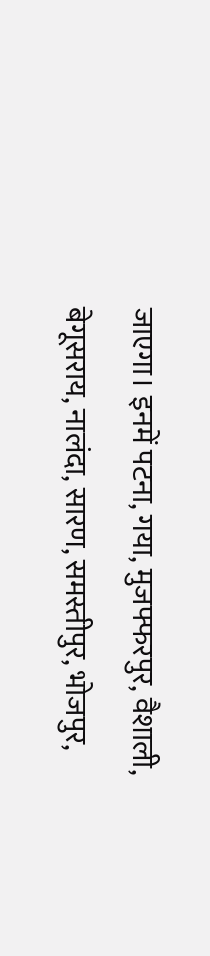जाएगा। इनमें पटना, गया, मुजफ्फरपुर, वैशाली, बेगूसराय, नालंदा, सारण, समस्तीपुर, भोजपुर,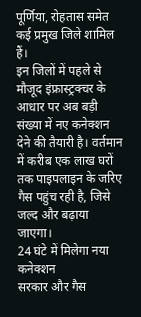पूर्णिया, रोहतास समेत कई प्रमुख जिले शामिल हैं।
इन जिलों में पहले से मौजूद इंफ्रास्ट्रक्चर के आधार पर अब बड़ी संख्या में नए कनेक्शन देने की तैयारी है। वर्तमान में करीब एक लाख घरों तक पाइपलाइन के जरिए गैस पहुंच रही है, जिसे जल्द और बढ़ाया जाएगा।
24 घंटे में मिलेगा नया कनेक्शन
सरकार और गैस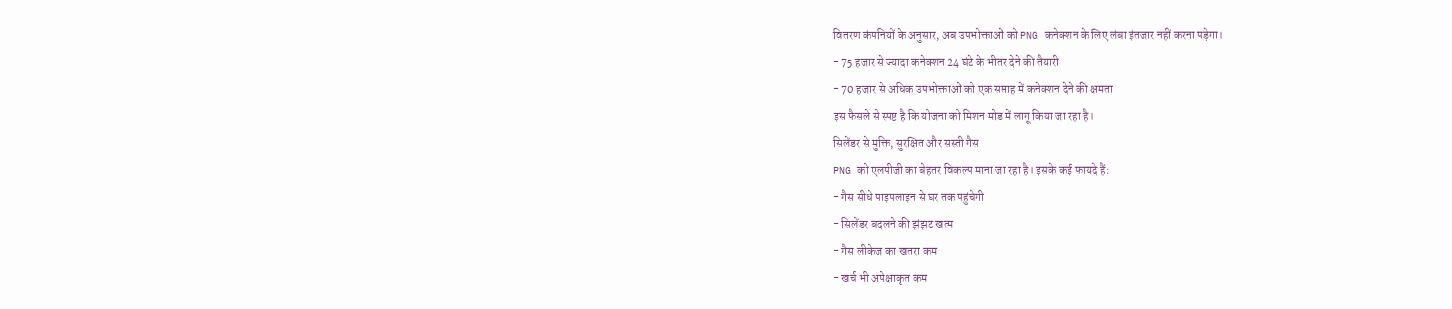वितरण कंपनियों के अनुसार, अब उपभोक्ताओं को PNG कनेक्शन के लिए लंबा इंतजार नहीं करना पड़ेगा।
- 75 हजार से ज्यादा कनेक्शन 24 घंटे के भीतर देने की तैयारी
- 70 हजार से अधिक उपभोक्ताओं को एक सप्ताह में कनेक्शन देने की क्षमता
इस फैसले से स्पष्ट है कि योजना को मिशन मोड में लागू किया जा रहा है।
सिलेंडर से मुक्ति, सुरक्षित और सस्ती गैस
PNG को एलपीजी का बेहतर विकल्प माना जा रहा है। इसके कई फायदे हैं:
- गैस सीधे पाइपलाइन से घर तक पहुंचेगी
- सिलेंडर बदलने की झंझट खत्म
- गैस लीकेज का खतरा कम
- खर्च भी अपेक्षाकृत कम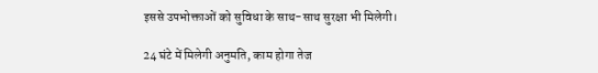इससे उपभोक्ताओं को सुविधा के साथ-साथ सुरक्षा भी मिलेगी।

24 घंटे में मिलेगी अनुमति, काम होगा तेज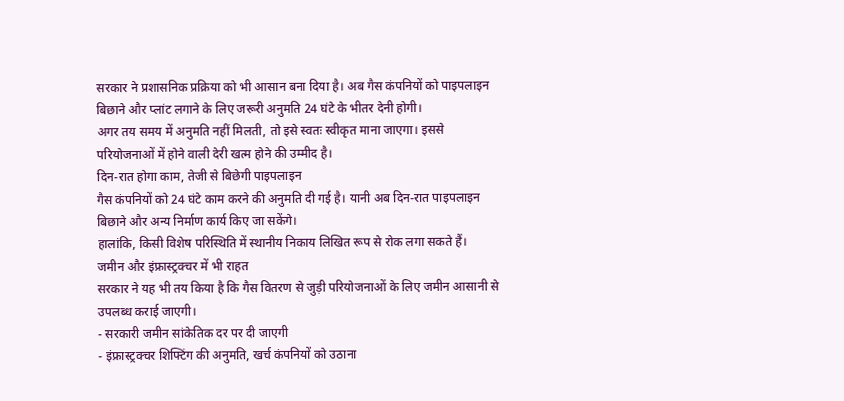सरकार ने प्रशासनिक प्रक्रिया को भी आसान बना दिया है। अब गैस कंपनियों को पाइपलाइन बिछाने और प्लांट लगाने के लिए जरूरी अनुमति 24 घंटे के भीतर देनी होगी।
अगर तय समय में अनुमति नहीं मिलती, तो इसे स्वतः स्वीकृत माना जाएगा। इससे परियोजनाओं में होने वाली देरी खत्म होने की उम्मीद है।
दिन-रात होगा काम, तेजी से बिछेगी पाइपलाइन
गैस कंपनियों को 24 घंटे काम करने की अनुमति दी गई है। यानी अब दिन-रात पाइपलाइन बिछाने और अन्य निर्माण कार्य किए जा सकेंगे।
हालांकि, किसी विशेष परिस्थिति में स्थानीय निकाय लिखित रूप से रोक लगा सकते हैं।
जमीन और इंफ्रास्ट्रक्चर में भी राहत
सरकार ने यह भी तय किया है कि गैस वितरण से जुड़ी परियोजनाओं के लिए जमीन आसानी से उपलब्ध कराई जाएगी।
- सरकारी जमीन सांकेतिक दर पर दी जाएगी
- इंफ्रास्ट्रक्चर शिफ्टिंग की अनुमति, खर्च कंपनियों को उठाना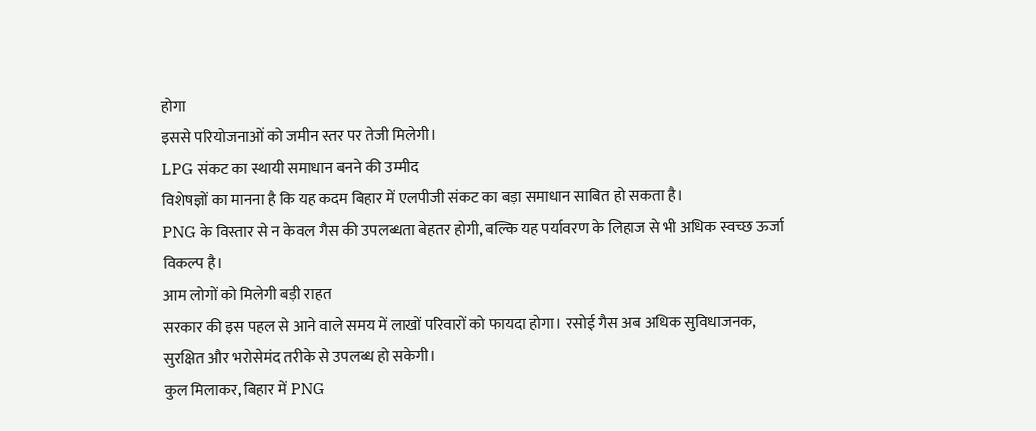होगा
इससे परियोजनाओं को जमीन स्तर पर तेजी मिलेगी।
LPG संकट का स्थायी समाधान बनने की उम्मीद
विशेषज्ञों का मानना है कि यह कदम बिहार में एलपीजी संकट का बड़ा समाधान साबित हो सकता है।
PNG के विस्तार से न केवल गैस की उपलब्धता बेहतर होगी, बल्कि यह पर्यावरण के लिहाज से भी अधिक स्वच्छ ऊर्जा विकल्प है।
आम लोगों को मिलेगी बड़ी राहत
सरकार की इस पहल से आने वाले समय में लाखों परिवारों को फायदा होगा। रसोई गैस अब अधिक सुविधाजनक, सुरक्षित और भरोसेमंद तरीके से उपलब्ध हो सकेगी।
कुल मिलाकर, बिहार में PNG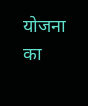योजना का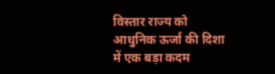विस्तार राज्य को आधुनिक ऊर्जा की दिशा में एक बड़ा कदम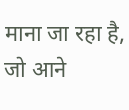माना जा रहा है, जो आने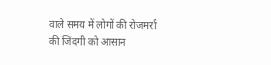वाले समय में लोगों की रोजमर्रा की जिंदगी को आसान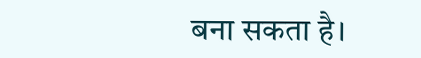बना सकता है।